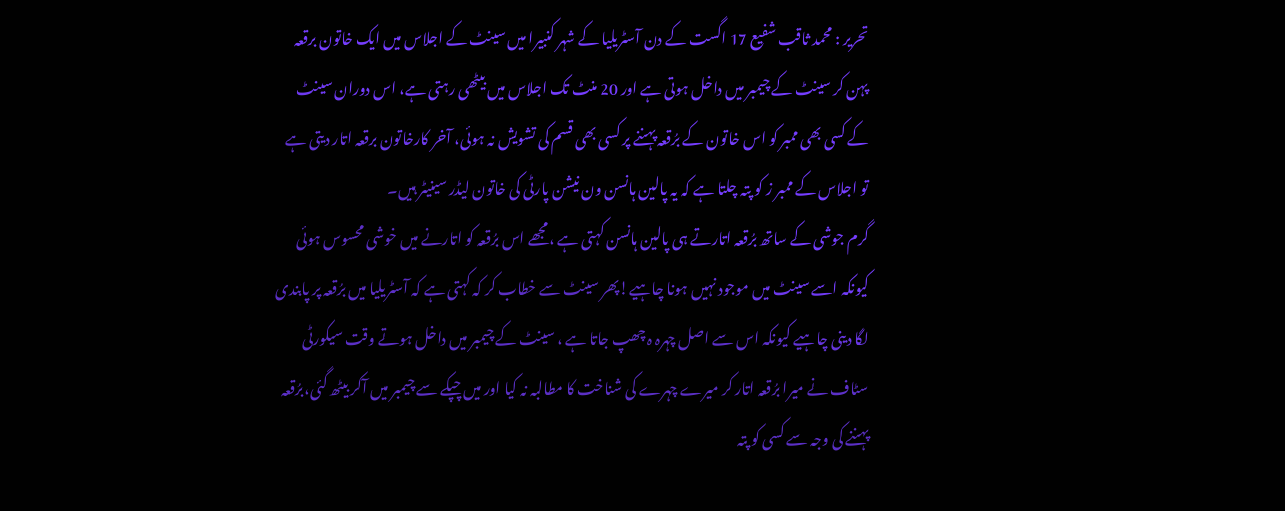تحریر : محمد ثاقب شفیع 17 اگست کے دن آسٹریلیا کے شہر کنبیرا میں سینٹ کے اجلاس میں ایک خاتون برقعہ پہن کر سینٹ کے چیمبر میں داخل ہوتی ہے اور 20 منٹ تک اجلاس میں بیٹھی رہتی ہے، اس دوران سینٹ کے کسی بھی ممبر کو اس خاتون کے برُقعہ پہننے پر کسی بھی قسم کی تشویش نہ ہوئی، آخر کارخاتون برقعہ اتار دیتی ہے تو اجلاس کے ممبر ز کو پتہ چلتا ہے کہ یہ پالین ہانسن ون نیشن پارٹی کی خاتون لیڈر سینیٹر ہیں۔
گرم جوشی کے ساتھ برُقعہ اتارتے ہی پالین ہانسن کہتی ہے ،مجھے اس برُقعہ کو اتارنے میں خوشی محسوس ہوئی کیونکہ اسے سینٹ میں موجود نہیں ہونا چاہیے!پھر سینٹ سے خطاب کر کہ کہتی ہے کہ آسٹریلیا میں برُقعہ پر پابندی لگا دینی چاہیے کیونکہ اس سے اصل چہرہ ہ چھپ جاتا ہے ، سینٹ کے چیمبر میں داخل ہوتے وقت سیکورٹی سٹاف نے میرا برُقعہ اتار کر میرے چہرے کی شناخت کا مطالبہ نہ کیا اور میں چپکے سے چیمبر میں آکر بیٹھ گئی،برُقعہ پہننے کی وجہ سے کسی کو پتہ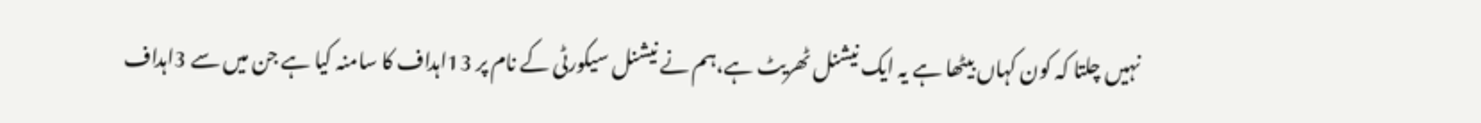نہیں چلتا کہ کون کہاں بیٹھا ہے یہ ایک نیشنل ٹھریٹ ہے،ہم نے نیشنل سیکورٹی کے نام پر 13اہداف کا سامنہ کیا ہے جن میں سے 3اہداف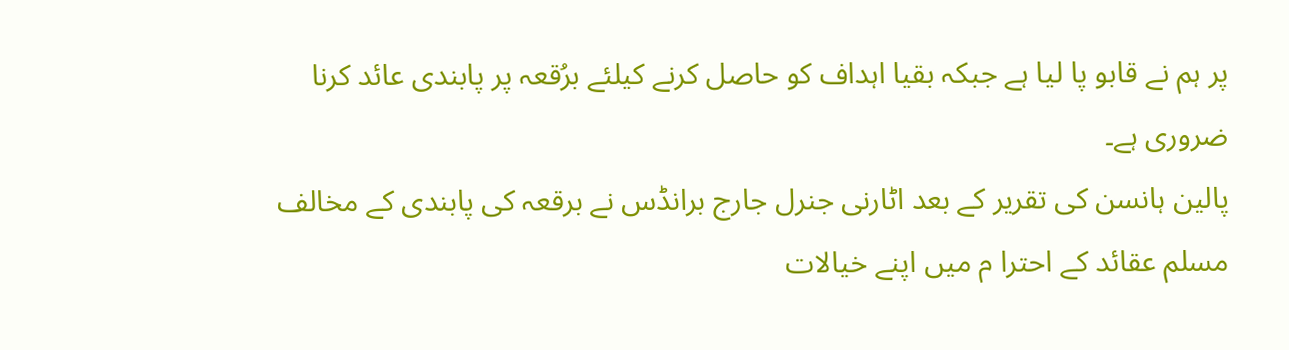پر ہم نے قابو پا لیا ہے جبکہ بقیا اہداف کو حاصل کرنے کیلئے برُقعہ پر پابندی عائد کرنا ضروری ہے۔
پالین ہانسن کی تقریر کے بعد اٹارنی جنرل جارج برانڈس نے برقعہ کی پابندی کے مخالف مسلم عقائد کے احترا م میں اپنے خیالات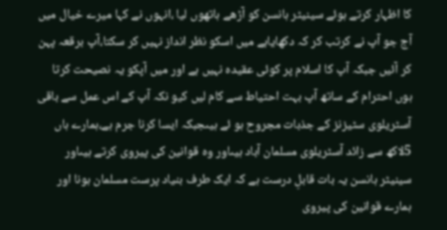کا اظہار کرتے ہوئے سینیٹر ہانسن کو آڑھے ہاتھوں لیا ،انہوں نے کہا میرے خیال میں آج جو آپ نے کرتب کر کہ دکھایاہے میں اسکو نظر انداز نہیں کر سکتا،آپ برقعہ پہن کر آئیں جبکہ آپ کا اسلام پر کوئی عقیدہ نہیں ہے اور میں آپکو یہ نصیحت کرتا ہوں احترام کے ساتھ آپ بہت احتیاط سے کام لیں کیو نکہ آپ کے اس عمل سے باقی آسٹریلوی سٹیزنز کے جذبات مجروح ہو ئے ہیںجبکہ ایسا کرنا جرم ہے،ہمارے ہاں 5لاکھ سے زائد آسٹریلوی مسلمان آباد ہیںاور وہ قوانین کی پیروی کرتے ہیںاور سینیٹر ہانسن یہ بات قابلِ درست ہے کہ ایک طرف بنیاد پرست مسلمان ہونا اور ہمارے قوانین کی پیروی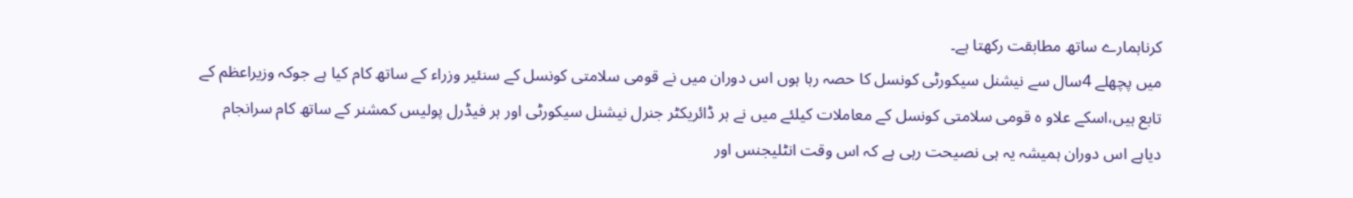کرناہمارے ساتھ مطابقت رکھتا ہے۔
میں پچھلے 4سال سے نیشنل سیکورٹی کونسل کا حصہ رہا ہوں اس دوران میں نے قومی سلامتی کونسل کے سنئیر وزراء کے ساتھ کام کیا ہے جوکہ وزیراعظم کے تابع ہیں،اسکے علاو ہ قومی سلامتی کونسل کے معاملات کیلئے میں نے ہر ڈائریکٹر جنرل نیشنل سیکورٹی اور ہر فیڈرل پولیس کمشنر کے ساتھ کام سرانجام دیاہے اس دوران ہمیشہ یہ ہی نصیحت رہی ہے کہ اس وقت انٹلیجنس اور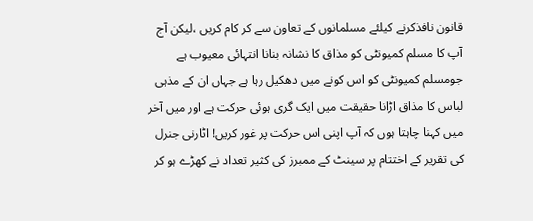قانون نافذکرنے کیلئے مسلمانوں کے تعاون سے کر کام کریں ،لیکن آج آپ کا مسلم کمیونٹی کو مذاق کا نشانہ بنانا انتہائی معیوب ہے جومسلم کمیونٹی کو اس کونے میں دھکیل رہا ہے جہاں ان کے مذہی لباس کا مذاق اڑانا حقیقت میں ایک گری ہوئی حرکت ہے اور میں آخر میں کہنا چاہتا ہوں کہ آپ اپنی اس حرکت پر غور کریں! اٹارنی جنرل کی تقریر کے اختتام پر سینٹ کے ممبرز کی کثیر تعداد نے کھڑے ہو کر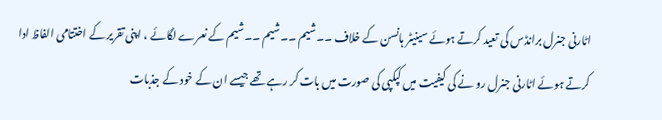اٹارنی جنرل برانڈس کی تعید کرتے ہوئے سینیٹر ہانسن کے خلاف ۔۔شیم ۔۔شیم ۔۔شیم کے نعرے لگائے ، اپنی تقریر کے اختتامی الفاظ ادا کرتے ہوئے اٹارنی جنرل رو نے کی کیفیت میں کپکپی کی صورت میں بات کر رہے تھے جیسے ان کے خود کے جذبات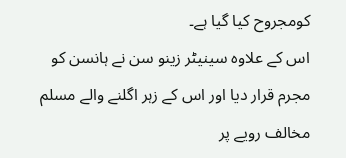کومجروح کیا گیا ہے۔
اس کے علاوہ سینیٹر زینو سن نے ہانسن کو مجرم قرار دیا اور اس کے زہر اگلنے والے مسلم مخالف رویے پر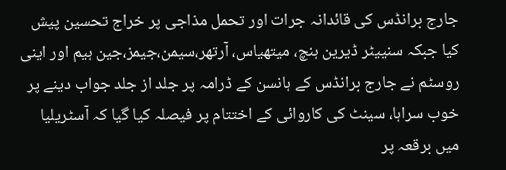جارج برانڈس کی قائدانہ جرات اور تحمل مذاجی پر خراج تحسین پیش کیا جبکہ سنییٹر ڈیرین ہنچ، میتھیاس، آرتھر،سیمن،جیمز،جین ہیم اور اینی روسٹم نے جارج برانڈس کے ہانسن کے ڈرامہ پر جلد از جلد جواب دینے پر خوب سراہا، سینٹ کی کاروائی کے اختتام پر فیصلہ کیا گیا کہ آسٹریلیا میں برقعہ پر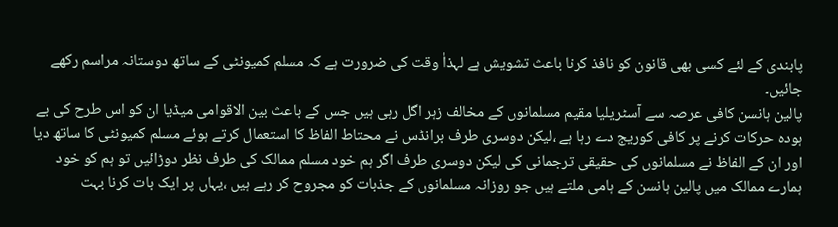پابندی کے لئے کسی بھی قانون کو نافذ کرنا باعث تشویش ہے لہذاٰ وقت کی ضرورت ہے کہ مسلم کمیونٹی کے ساتھ دوستانہ مراسم رکھے جائیں۔
پالین ہانسن کافی عرصہ سے آسٹریلیا مقیم مسلمانوں کے مخالف زہر اگل رہی ہیں جس کے باعث بین الاقوامی میڈیا ان کو اس طرح کی بے ہودہ حرکات کرنے پر کافی کوریج دے رہا ہے ،لیکن دوسری طرف برانڈس نے محتاط الفاظ کا استعمال کرتے ہوئے مسلم کمیونٹی کا ساتھ دیا اور ان کے الفاظ نے مسلمانوں کی حقیقی ترجمانی کی لیکن دوسری طرف اگر ہم خود مسلم ممالک کی طرف نظر دوڑائیں تو ہم کو خود ہمارے ممالک میں پالین ہانسن کے ہامی ملتے ہیں جو روزانہ مسلمانوں کے جذبات کو مجروح کر رہے ہیں ،یہاں پر ایک بات کرنا بہت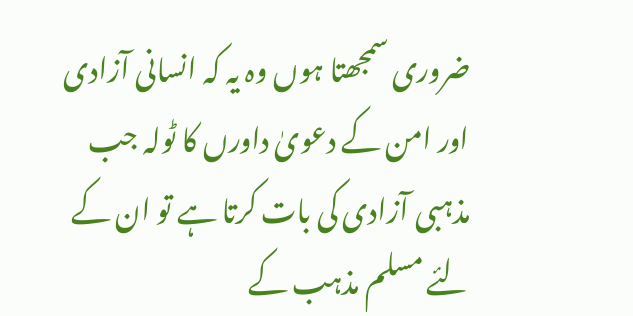ضروری سمجھتا ہوں وہ یہ کہ انسانی آزادی اور امن کے دعویٰ داورں کا ٹولہ جب مذہبی آزادی کی بات کرتا ہے تو ان کے لئے مسلم مذہب کے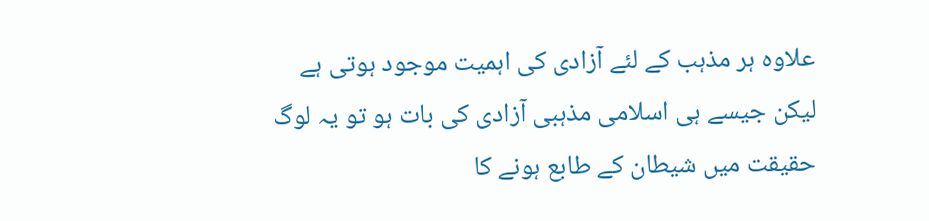علاوہ ہر مذہب کے لئے آزادی کی اہمیت موجود ہوتی ہے لیکن جیسے ہی اسلامی مذہبی آزادی کی بات ہو تو یہ لوگ حقیقت میں شیطان کے طابع ہونے کا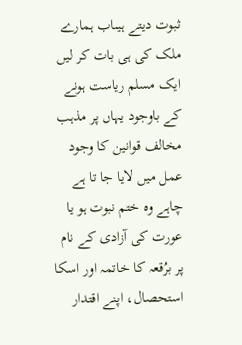ثبوت دیتے ہیںاب ہمارے ملک کی ہی بات کر لیں ایک مسلم ریاست ہونے کے باوجود یہاں پر مذہب مخالف قوانین کا وجود عمل میں لایا جا تا ہے چاہے وہ ختم نبوت ہو یا عورت کی آزادی کے نام پر برُقعہ کا خاتمہ اور اسکا استحصال، اپنے اقتدار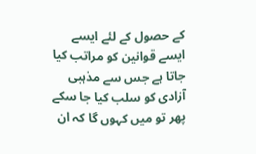کے حصول کے لئے ایسے ایسے قوانین کو مراتب کیا جاتا ہے جس سے مذہبی آزادی کو سلب کیا جا سکے پھر تو میں کہوں گا کہ ان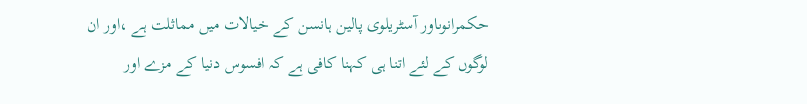حکمرانوںاور آسٹریلوی پالین ہانسن کے خیالات میں مماثلت ہے ،اور ان لوگوں کے لئے اتنا ہی کہنا کافی ہے کہ افسوس دنیا کے مزے اور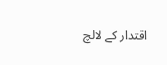اقتدار کے لالچ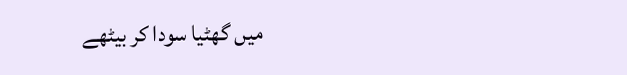میں گھٹیا سودا کر بیٹھے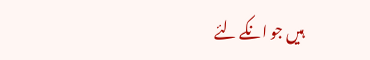ہیں جو انکے لئے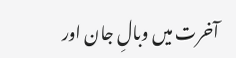آخرت میں وبالِ جان اور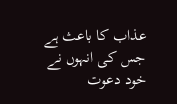عذاب کا باعث ہے جس کی انہوں نے خود دعوت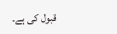قبول کی ہے۔